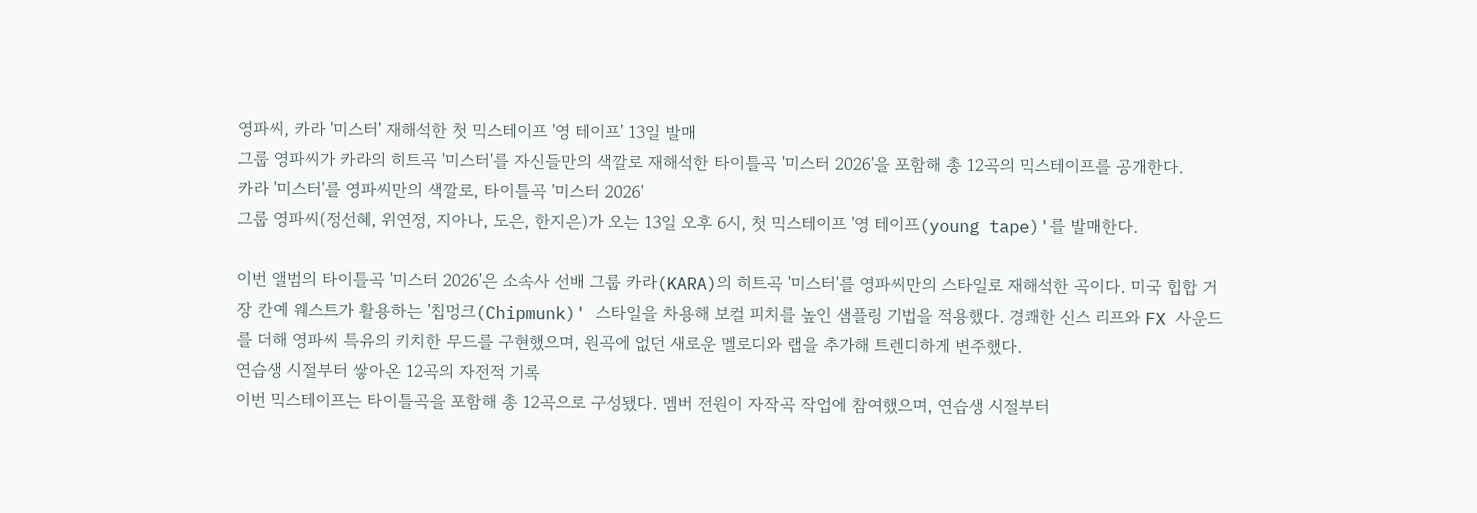영파씨, 카라 '미스터' 재해석한 첫 믹스테이프 '영 테이프' 13일 발매
그룹 영파씨가 카라의 히트곡 '미스터'를 자신들만의 색깔로 재해석한 타이틀곡 '미스터 2026'을 포함해 총 12곡의 믹스테이프를 공개한다.
카라 '미스터'를 영파씨만의 색깔로, 타이틀곡 '미스터 2026'
그룹 영파씨(정선혜, 위연정, 지아나, 도은, 한지은)가 오는 13일 오후 6시, 첫 믹스테이프 '영 테이프(young tape)'를 발매한다.

이번 앨범의 타이틀곡 '미스터 2026'은 소속사 선배 그룹 카라(KARA)의 히트곡 '미스터'를 영파씨만의 스타일로 재해석한 곡이다. 미국 힙합 거장 칸예 웨스트가 활용하는 '칩멍크(Chipmunk)' 스타일을 차용해 보컬 피치를 높인 샘플링 기법을 적용했다. 경쾌한 신스 리프와 FX 사운드를 더해 영파씨 특유의 키치한 무드를 구현했으며, 원곡에 없던 새로운 멜로디와 랩을 추가해 트렌디하게 변주했다.
연습생 시절부터 쌓아온 12곡의 자전적 기록
이번 믹스테이프는 타이틀곡을 포함해 총 12곡으로 구성됐다. 멤버 전원이 자작곡 작업에 참여했으며, 연습생 시절부터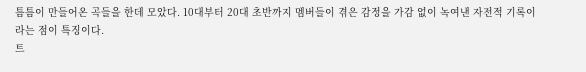틈틈이 만들어온 곡들을 한데 모았다. 10대부터 20대 초반까지 멤버들이 겪은 감정을 가감 없이 녹여낸 자전적 기록이라는 점이 특징이다.
트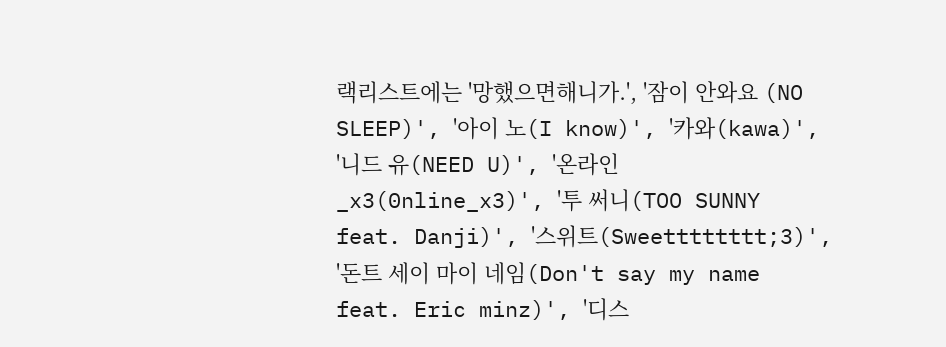랙리스트에는 '망했으면해니가.', '잠이 안와요 (NO SLEEP)', '아이 노(I know)', '카와(kawa)', '니드 유(NEED U)', '온라인_x3(0nline_x3)', '투 써니(TOO SUNNY feat. Danji)', '스위트(Sweetttttttt;3)', '돈트 세이 마이 네임(Don't say my name feat. Eric minz)', '디스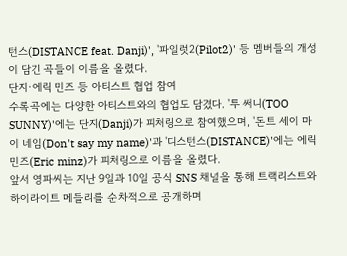턴스(DISTANCE feat. Danji)', '파일럿2(Pilot2)' 등 멤버들의 개성이 담긴 곡들이 이름을 올렸다.
단지·에릭 민즈 등 아티스트 협업 참여
수록곡에는 다양한 아티스트와의 협업도 담겼다. '투 써니(TOO SUNNY)'에는 단지(Danji)가 피처링으로 참여했으며, '돈트 세이 마이 네임(Don't say my name)'과 '디스턴스(DISTANCE)'에는 에릭 민즈(Eric minz)가 피처링으로 이름을 올렸다.
앞서 영파씨는 지난 9일과 10일 공식 SNS 채널을 통해 트랙리스트와 하이라이트 메들리를 순차적으로 공개하며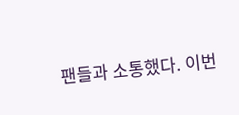팬들과 소통했다. 이번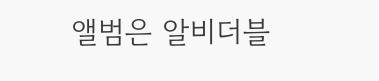앨범은 알비더블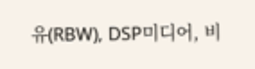유(RBW), DSP미디어, 비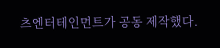츠엔터테인먼트가 공동 제작했다.